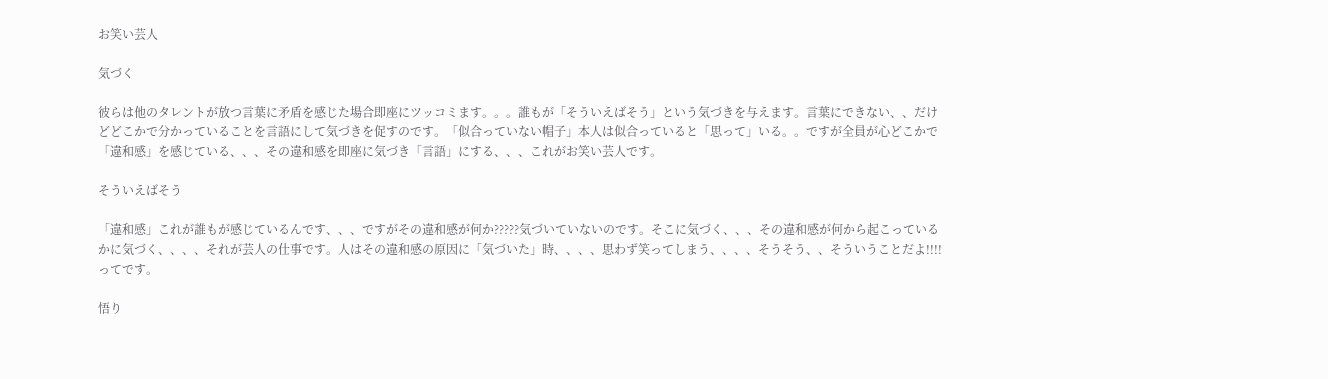お笑い芸人

気づく

彼らは他のタレントが放つ言葉に矛盾を感じた場合即座にツッコミます。。。誰もが「そういえばそう」という気づきを与えます。言葉にできない、、だけどどこかで分かっていることを言語にして気づきを促すのです。「似合っていない帽子」本人は似合っていると「思って」いる。。ですが全員が心どこかで「違和感」を感じている、、、その違和感を即座に気づき「言語」にする、、、これがお笑い芸人です。

そういえばそう

「違和感」これが誰もが感じているんです、、、ですがその違和感が何か?????気づいていないのです。そこに気づく、、、その違和感が何から起こっているかに気づく、、、、それが芸人の仕事です。人はその違和感の原因に「気づいた」時、、、、思わず笑ってしまう、、、、そうそう、、そういうことだよ!!!!ってです。

悟り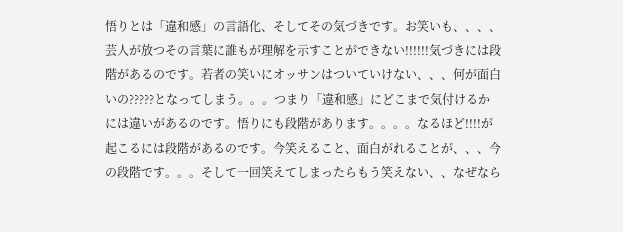悟りとは「違和感」の言語化、そしてその気づきです。お笑いも、、、、芸人が放つその言葉に誰もが理解を示すことができない!!!!!!気づきには段階があるのです。若者の笑いにオッサンはついていけない、、、何が面白いの?????となってしまう。。。つまり「違和感」にどこまで気付けるかには違いがあるのです。悟りにも段階があります。。。。なるほど!!!!が起こるには段階があるのです。今笑えること、面白がれることが、、、今の段階です。。。そして一回笑えてしまったらもう笑えない、、なぜなら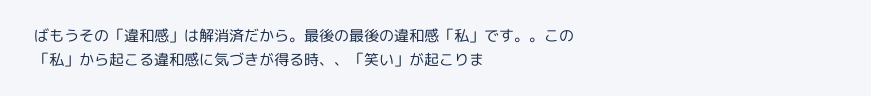ばもうその「違和感」は解消済だから。最後の最後の違和感「私」です。。この「私」から起こる違和感に気づきが得る時、、「笑い」が起こりま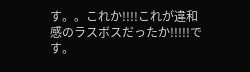す。。これか!!!!これが違和感のラスボスだったか!!!!!です。